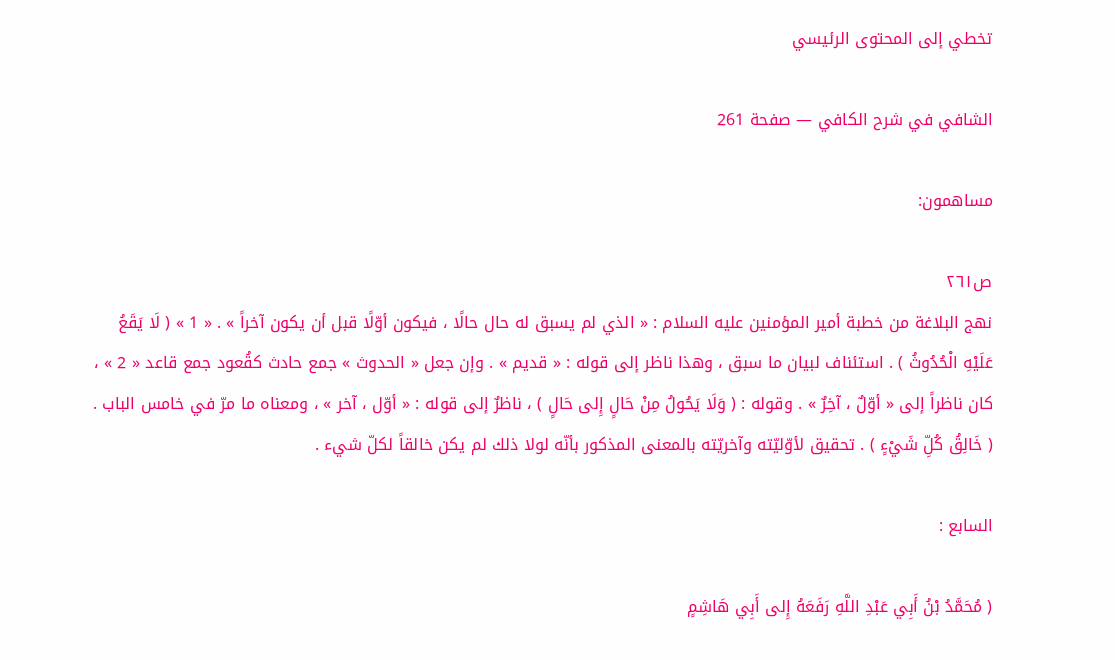تخطي إلى المحتوى الرئيسي

الشافي في شرح الكافي — صفحة 261

مساهمون:

ص٢٦١
نهج البلاغة من خطبة أمير المؤمنين عليه السلام : « الذي لم يسبق له حال حالًا ، فيكون أوّلًا قبل أن يكون آخراً » . « 1 » ( لَا يَقَعُ عَلَيْهِ الْحُدُوثُ ) . استئناف لبيان ما سبق ، وهذا ناظر إلى قوله : « قديم » . وإن جعل « الحدوث » جمع حادث كقُعود جمع قاعد « 2 » ، كان ناظراً إلى « أوّلٌ ، آخِرٌ » . وقوله : ( وَلَا يَحُولُ مِنْ حَالٍ إِلى حَالٍ ) ، ناظرٌ إلى قوله : « أوّل ، آخر » ، ومعناه ما مرّ في خامس الباب . ( خَالِقُ كُلِّ شَيْءٍ ) . تحقيق لأوّليّته وآخريّته بالمعنى المذكور بأنّه لولا ذلك لم يكن خالقاً لكلّ شيء .

السابع :

( مُحَمَّدُ بْنُ أَبِي عَبْدِ اللَّهِ رَفَعَهُ إِلى أَبِي هَاشِمٍ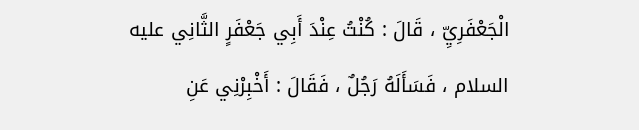الْجَعْفَرِيِّ ، قَالَ : كُنْتُ عِنْدَ أَبِي جَعْفَرٍ الثَّانِي عليه السلام ، فَسَأَلَهُ رَجُلٌ ، فَقَالَ : أَخْبِرْنِي عَنِ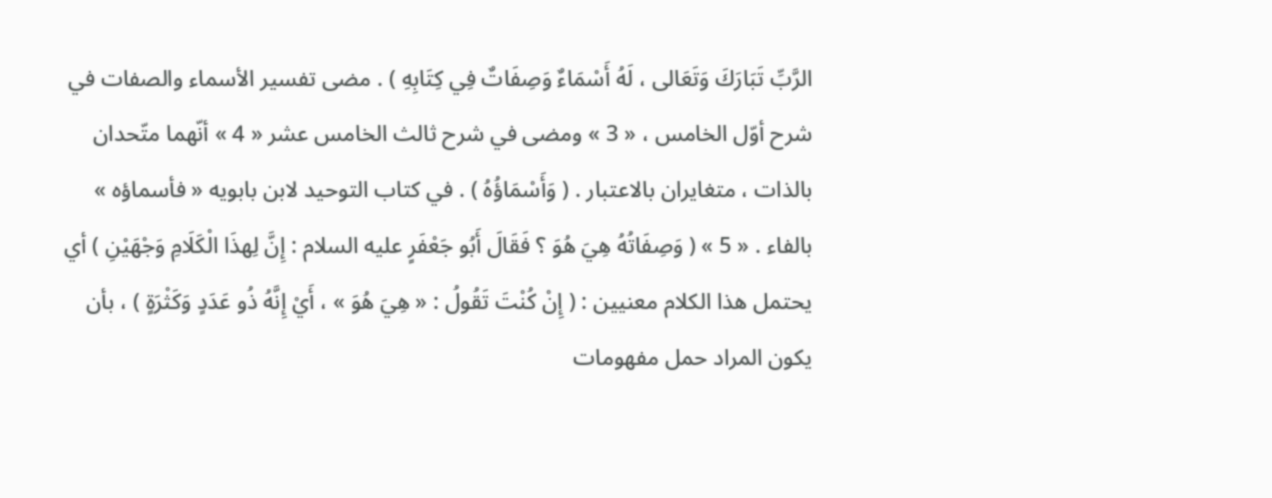الرَّبِّ تَبَارَكَ وَتَعَالى ، لَهُ أَسْمَاءٌ وَصِفَاتٌ فِي كِتَابِهِ ) . مضى تفسير الأسماء والصفات في شرح أوّل الخامس ، « 3 » ومضى في شرح ثالث الخامس عشر « 4 » أنّهما متّحدان بالذات ، متغايران بالاعتبار . ( وَأَسْمَاؤُهُ ) . في كتاب التوحيد لابن بابويه « فأسماؤه » بالفاء . « 5 » ( وَصِفَاتُهُ هِيَ هُوَ ؟ فَقَالَ أَبُو جَعْفَرٍ عليه السلام : إِنَّ لِهذَا الْكَلَامِ وَجْهَيْنِ ) أي يحتمل هذا الكلام معنيين : ( إِنْ كُنْتَ تَقُولُ : « هِيَ هُوَ » ، أَيْ إِنَّهُ ذُو عَدَدٍ وَكَثْرَةٍ ) ، بأن يكون المراد حمل مفهومات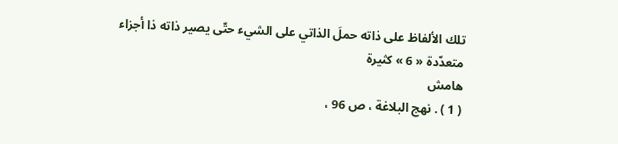تلك الألفاظ على ذاته حملَ الذاتي على الشيء حتّى يصير ذاته ذا أجزاء متعدّدة « 6 » كثيرة
هامش
( 1 ) . نهج البلاغة ، ص 96 ،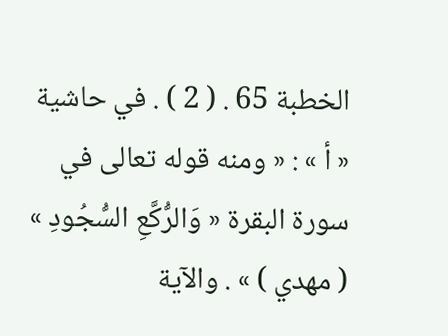الخطبة 65 . ( 2 ) . في حاشية « أ » : « ومنه قوله تعالى في سورة البقرة « وَالرُّكَّعِ السُّجُودِ » ( مهدي ) » . والآية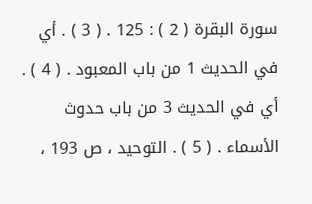سورة البقرة ( 2 ) : 125 . ( 3 ) . أي في الحديث 1 من باب المعبود . ( 4 ) . أي في الحديث 3 من باب حدوث الأسماء . ( 5 ) . التوحيد ، ص 193 ،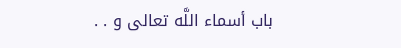باب أسماء اللَّه تعالى و . .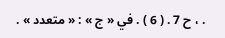. ، ح 7 . ( 6 ) . في « ج » : « متعدد » .